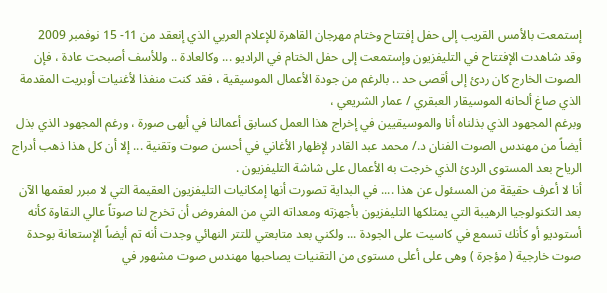إستمعت بالأمس القريب إلى حفل إفتتاح وختام مهرجان القاهرة للإعلام العربي الذي إنعقد من 11- 15 نوفمبر 2009
وقد شاهدت الإفتتاح في التليفزيون وإستمعت إلى حفل الختام في الراديو ... وكالعادة .. وللأسف أصبحت عادة ، فإن الصوت الخارج كان ردئ إلى أقصى حد .. بالرغم من جودة الأعمال الموسيقية ، فقد كنت منفذا لأغنيات أوبريت المقدمة الذي صاغ ألحانه الموسيقار العبقري / عمار الشريعي ،
وبرغم المجهود الذي بذلناه أنا والموسيقيين في إخراج هذا العمل كسابق أعمالنا في أبهى صورة ، ورغم المجهود الذي بذل أيضاً من مهندس الصوت الفنان د./ محمد عبد القادر لإظهار الأغاني في أحسن صوت وتقنية ... إلا أن كل هذا ذهب أدراج الرياح بعد المستوى الردئ الذي خرجت به الأعمال على شاشة التليفزيون .
أنا لا أعرف حقيقة من المسئول عن هذا .... في البداية تصورت أنها إمكانيات التليفزيون العقيمة التي لا مبرر لعقمها الآن بعد التكنولوجيا الرهيبة التي يمتلكها التليفزيون بأجهزته ومعداته التي من المفروض أن تخرج لنا صوتاً عالي النقاوة كأنه أستوديو أو كأنك تسمع في كاسيت على الجودة ... ولكني بعد متابعتي للتتر النهائي وجدت أنه تم أيضاً الإستعانة بوحدة صوت خارجية ( مؤجرة ) وهى على أعلى مستوى من التقنيات يصاحبها مهندس صوت مشهور في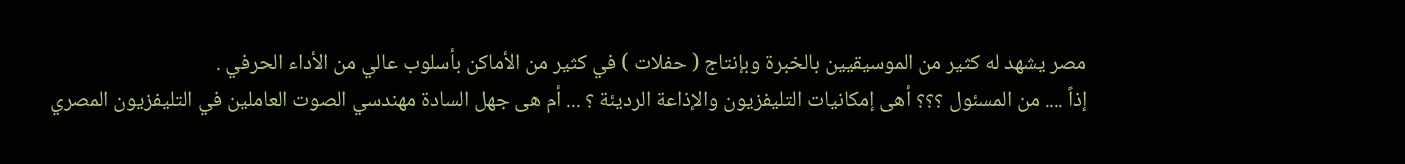مصر يشهد له كثير من الموسيقيين بالخبرة وبإنتاج ( حفلات ) في كثير من الأماكن بأسلوب عالي من الأداء الحرفي .
إذاً .... من المسئول ؟؟؟ أهى إمكانيات التليفزيون والإذاعة الرديئة ؟ ... أم هى جهل السادة مهندسي الصوت العاملين في التليفزيون المصري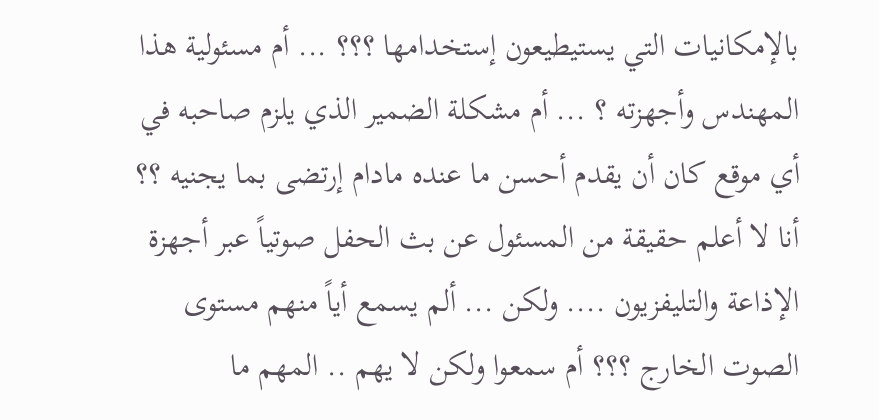بالإمكانيات التي يستيطيعون إستخدامها ؟؟؟ ... أم مسئولية هذا المهندس وأجهزته ؟ ... أم مشكلة الضمير الذي يلزم صاحبه في أي موقع كان أن يقدم أحسن ما عنده مادام إرتضى بما يجنيه ؟؟
أنا لا أعلم حقيقة من المسئول عن بث الحفل صوتياً عبر أجهزة الإذاعة والتليفزيون .... ولكن ... ألم يسمع أياً منهم مستوى الصوت الخارج ؟؟؟ أم سمعوا ولكن لا يهم .. المهم ما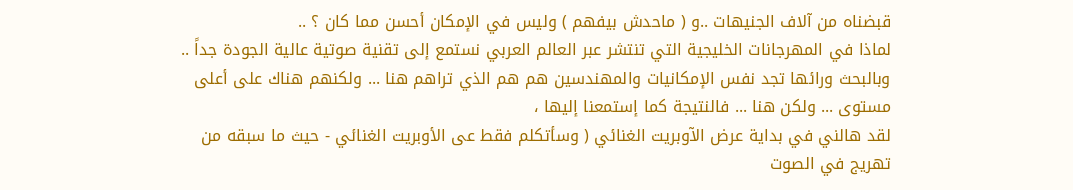قبضناه من آلاف الجنيهات ..و ( ماحدش بيفهم ) وليس في الإمكان أحسن مما كان ؟ ..
لماذا في المهرجانات الخليجية التي تنتشر عبر العالم العربي نستمع إلى تقنية صوتية عالية الجودة جداً .. وبالبحث ورائها تجد نفس الإمكانيات والمهندسين هم هم الذي تراهم هنا ... ولكنهم هناك على أعلى مستوى ... ولكن هنا ... فالنتيجة كما إستمعنا إليها ،
لقد هالني في بداية عرض الآوبريت الغنائي ( وسأتكلم فقط عى الأوبريت الغنائي - حيث ما سبقه من تهريج في الصوت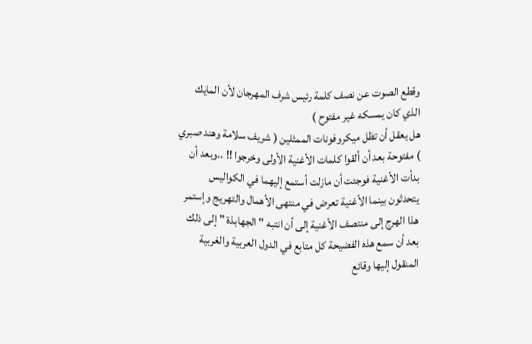وقطع الصوت عن نصف كلمة رئيس شرف المهرجان لأن المايك الذي كان يمسكه غير مفتوح )
هل يعقل أن تظل ميكروفونات الممثلين ( شريف سلامة وهند صبري ) مفتوحة بعد أن ألقوا كلمات الأغنية الأولى وخرجوا !! ..وبعد أن بدأت الأغنية فوجئت أن مازلت أستمع إليهما في الكواليس يتحدثون بينما الأغنية تعرض في منتهى الأهمال والتهريج وإستمر هذا الهرج إلى منتصف الأغنية إلى أن انتبه " الجهابذة " إلى ذلك بعد أن سمع هذه الفضيحة كل متابع في الدول العربية والغربية المنقول إليها وقائع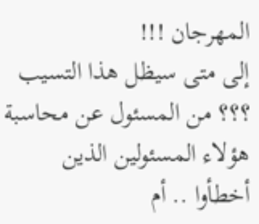المهرجان !!!
إلى متى سيظل هذا التسيب ؟؟؟ من المسئول عن محاسبة هؤلاء المسئولين الذين أخطأوا .. أم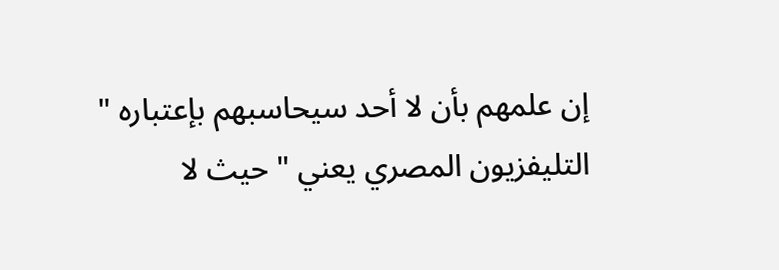إن علمهم بأن لا أحد سيحاسبهم بإعتباره " التليفزيون المصري يعني " حيث لا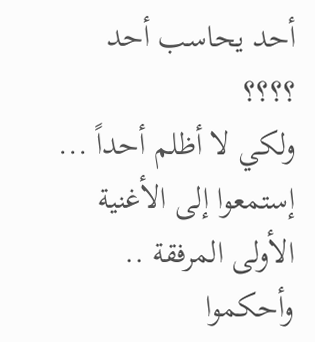أحد يحاسب أحد ؟؟؟؟
ولكي لا أظلم أحداً ... إستمعوا إلى الأغنية الأولى المرفقة .. وأحكموا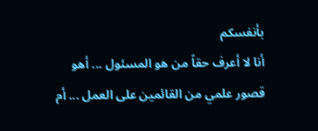بأنفسكم
أنا لا أعرف حقاً من هو المسئول ... أهو قصور علمي من القائمين على العمل ... أم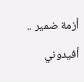أزمة ضمير ..
أفيدوني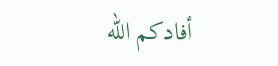أفادكم الله